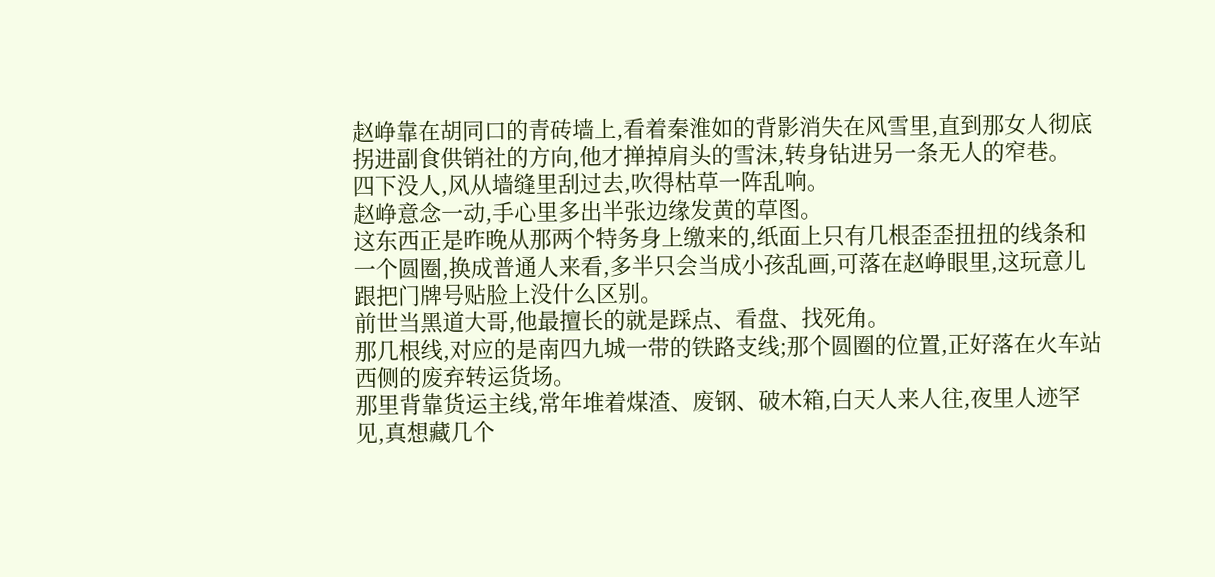赵峥靠在胡同口的青砖墙上,看着秦淮如的背影消失在风雪里,直到那女人彻底拐进副食供销社的方向,他才掸掉肩头的雪沫,转身钻进另一条无人的窄巷。
四下没人,风从墙缝里刮过去,吹得枯草一阵乱响。
赵峥意念一动,手心里多出半张边缘发黄的草图。
这东西正是昨晚从那两个特务身上缴来的,纸面上只有几根歪歪扭扭的线条和一个圆圈,换成普通人来看,多半只会当成小孩乱画,可落在赵峥眼里,这玩意儿跟把门牌号贴脸上没什么区别。
前世当黑道大哥,他最擅长的就是踩点、看盘、找死角。
那几根线,对应的是南四九城一带的铁路支线;那个圆圈的位置,正好落在火车站西侧的废弃转运货场。
那里背靠货运主线,常年堆着煤渣、废钢、破木箱,白天人来人往,夜里人迹罕见,真想藏几个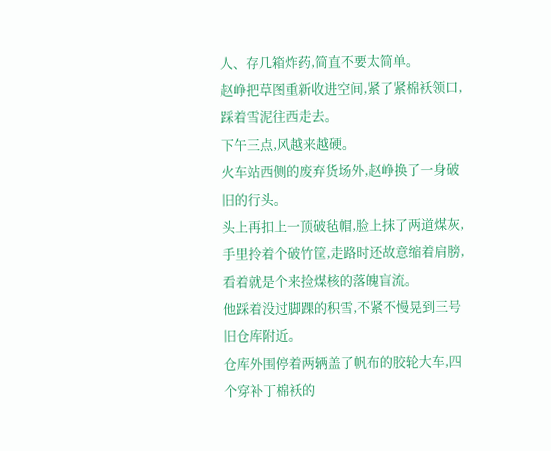人、存几箱炸药,简直不要太简单。
赵峥把草图重新收进空间,紧了紧棉袄领口,踩着雪泥往西走去。
下午三点,风越来越硬。
火车站西侧的废弃货场外,赵峥换了一身破旧的行头。
头上再扣上一顶破毡帽,脸上抹了两道煤灰,手里拎着个破竹筐,走路时还故意缩着肩膀,看着就是个来捡煤核的落魄盲流。
他踩着没过脚踝的积雪,不紧不慢晃到三号旧仓库附近。
仓库外围停着两辆盖了帆布的胶轮大车,四个穿补丁棉袄的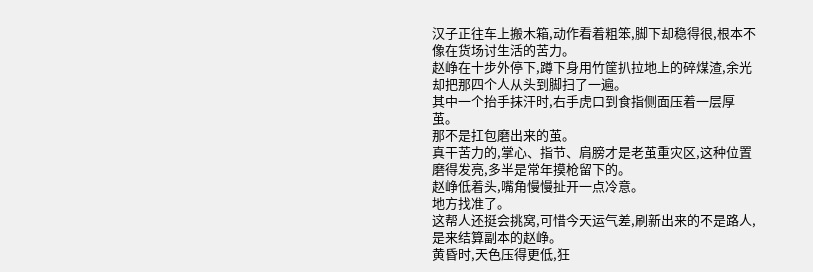汉子正往车上搬木箱,动作看着粗笨,脚下却稳得很,根本不像在货场讨生活的苦力。
赵峥在十步外停下,蹲下身用竹筐扒拉地上的碎煤渣,余光却把那四个人从头到脚扫了一遍。
其中一个抬手抹汗时,右手虎口到食指侧面压着一层厚茧。
那不是扛包磨出来的茧。
真干苦力的,掌心、指节、肩膀才是老茧重灾区,这种位置磨得发亮,多半是常年摸枪留下的。
赵峥低着头,嘴角慢慢扯开一点冷意。
地方找准了。
这帮人还挺会挑窝,可惜今天运气差,刷新出来的不是路人,是来结算副本的赵峥。
黄昏时,天色压得更低,狂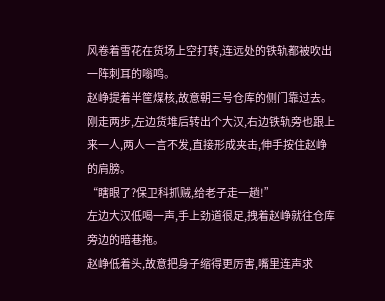风卷着雪花在货场上空打转,连远处的铁轨都被吹出一阵刺耳的嗡鸣。
赵峥提着半筐煤核,故意朝三号仓库的侧门靠过去。
刚走两步,左边货堆后转出个大汉,右边铁轨旁也跟上来一人,两人一言不发,直接形成夹击,伸手按住赵峥的肩膀。
“瞎眼了?保卫科抓贼,给老子走一趟!”
左边大汉低喝一声,手上劲道很足,拽着赵峥就往仓库旁边的暗巷拖。
赵峥低着头,故意把身子缩得更厉害,嘴里连声求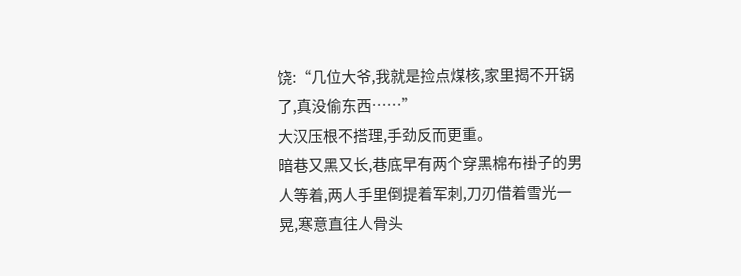饶:“几位大爷,我就是捡点煤核,家里揭不开锅了,真没偷东西……”
大汉压根不搭理,手劲反而更重。
暗巷又黑又长,巷底早有两个穿黑棉布褂子的男人等着,两人手里倒提着军刺,刀刃借着雪光一晃,寒意直往人骨头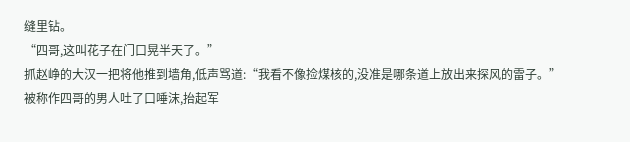缝里钻。
“四哥,这叫花子在门口晃半天了。”
抓赵峥的大汉一把将他推到墙角,低声骂道:“我看不像捡煤核的,没准是哪条道上放出来探风的雷子。”
被称作四哥的男人吐了口唾沫,抬起军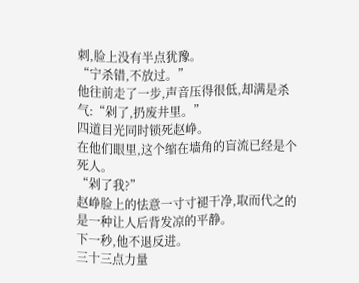刺,脸上没有半点犹豫。
“宁杀错,不放过。”
他往前走了一步,声音压得很低,却满是杀气:“剁了,扔废井里。”
四道目光同时锁死赵峥。
在他们眼里,这个缩在墙角的盲流已经是个死人。
“剁了我?”
赵峥脸上的怯意一寸寸褪干净,取而代之的是一种让人后背发凉的平静。
下一秒,他不退反进。
三十三点力量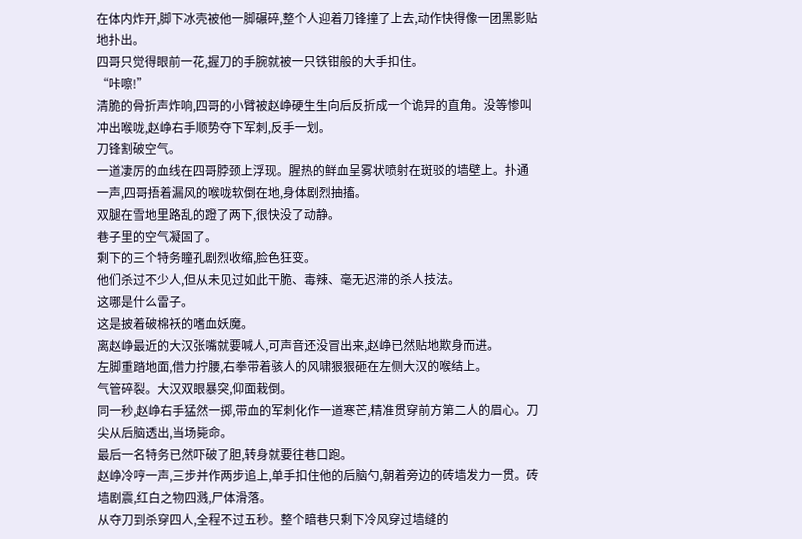在体内炸开,脚下冰壳被他一脚碾碎,整个人迎着刀锋撞了上去,动作快得像一团黑影贴地扑出。
四哥只觉得眼前一花,握刀的手腕就被一只铁钳般的大手扣住。
“咔嚓!”
清脆的骨折声炸响,四哥的小臂被赵峥硬生生向后反折成一个诡异的直角。没等惨叫冲出喉咙,赵峥右手顺势夺下军刺,反手一划。
刀锋割破空气。
一道凄厉的血线在四哥脖颈上浮现。腥热的鲜血呈雾状喷射在斑驳的墙壁上。扑通一声,四哥捂着漏风的喉咙软倒在地,身体剧烈抽搐。
双腿在雪地里路乱的蹬了两下,很快没了动静。
巷子里的空气凝固了。
剩下的三个特务瞳孔剧烈收缩,脸色狂变。
他们杀过不少人,但从未见过如此干脆、毒辣、毫无迟滞的杀人技法。
这哪是什么雷子。
这是披着破棉袄的嗜血妖魔。
离赵峥最近的大汉张嘴就要喊人,可声音还没冒出来,赵峥已然贴地欺身而进。
左脚重踏地面,借力拧腰,右拳带着骇人的风啸狠狠砸在左侧大汉的喉结上。
气管碎裂。大汉双眼暴突,仰面栽倒。
同一秒,赵峥右手猛然一掷,带血的军刺化作一道寒芒,精准贯穿前方第二人的眉心。刀尖从后脑透出,当场毙命。
最后一名特务已然吓破了胆,转身就要往巷口跑。
赵峥冷哼一声,三步并作两步追上,单手扣住他的后脑勺,朝着旁边的砖墙发力一贯。砖墙剧震,红白之物四溅,尸体滑落。
从夺刀到杀穿四人,全程不过五秒。整个暗巷只剩下冷风穿过墙缝的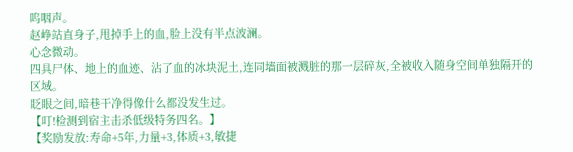呜咽声。
赵峥站直身子,甩掉手上的血,脸上没有半点波澜。
心念微动。
四具尸体、地上的血迹、沾了血的冰块泥土,连同墙面被溅脏的那一层碎灰,全被收入随身空间单独隔开的区域。
眨眼之间,暗巷干净得像什么都没发生过。
【叮!检测到宿主击杀低级特务四名。】
【奖励发放:寿命+5年,力量+3,体质+3,敏捷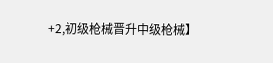+2,初级枪械晋升中级枪械】